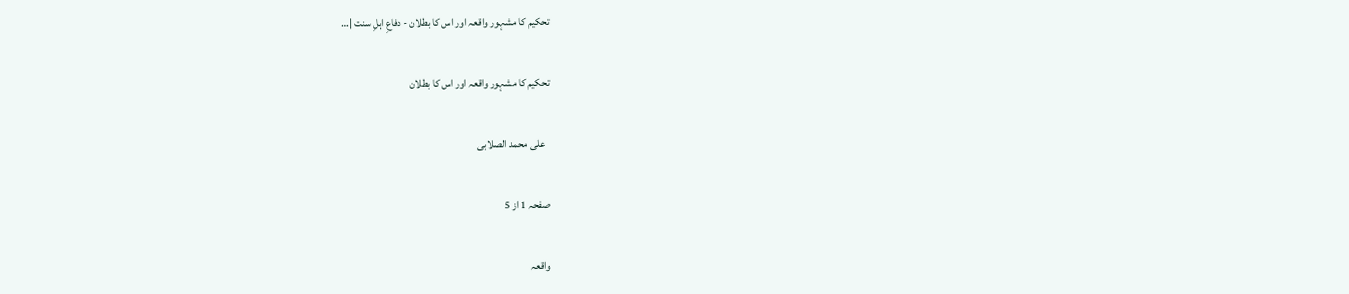تحکیم کا مشہور واقعہ اور اس کا بطلان - دفاعِ اہلِ سنت |…

تحکیم کا مشہور واقعہ اور اس کا بطلان

  علی محمد الصلابی

صفحہ 1 از 5

واقعہ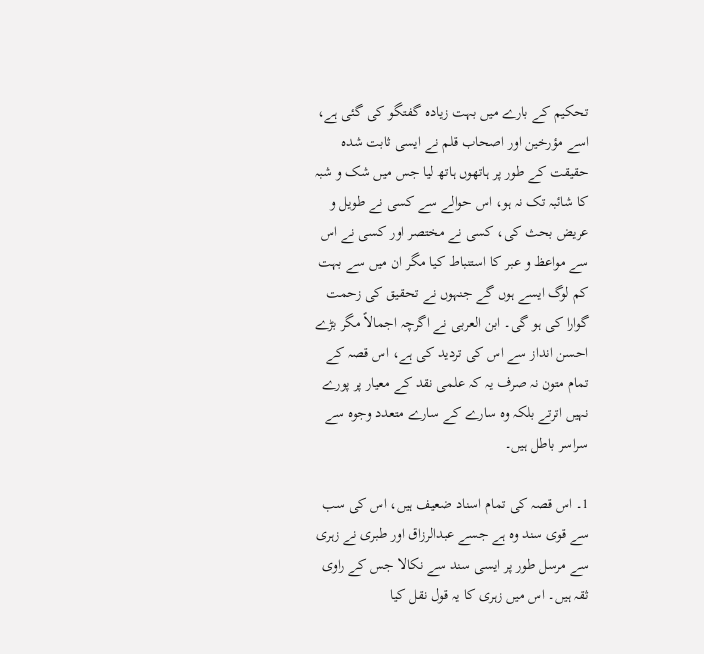تحکیم کے بارے میں بہت زیادہ گفتگو کی گئی ہے، اسے مؤرخین اور اصحاب قلم نے ایسی ثابت شدہ حقیقت کے طور پر ہاتھوں ہاتھ لیا جس میں شک و شبہ کا شائبہ تک نہ ہو، اس حوالے سے کسی نے طویل و عریض بحث کی، کسی نے مختصر اور کسی نے اس سے مواعظ و عبر کا استنباط کیا مگر ان میں سے بہت کم لوگ ایسے ہوں گے جنہوں نے تحقیق کی زحمت گوارا کی ہو گی۔ ابن العربی نے اگرچہ اجمالاً مگر بڑے احسن انداز سے اس کی تردید کی ہے، اس قصہ کے تمام متون نہ صرف یہ کہ علمی نقد کے معیار پر پورے نہیں اترتے بلکہ وہ سارے کے سارے متعدد وجوہ سے سراسر باطل ہیں۔

1۔ اس قصہ کی تمام اسناد ضعیف ہیں، اس کی سب سے قوی سند وہ ہے جسے عبدالرزاق اور طبری نے زہری سے مرسل طور پر ایسی سند سے نکالا جس کے راوی ثقہ ہیں۔ اس میں زہری کا یہ قول نقل کیا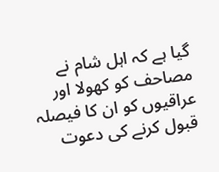گیا ہے کہ اہل شام نے مصاحف کو کھولا اور عراقیوں کو ان کا فیصلہ قبول کرنے کی دعوت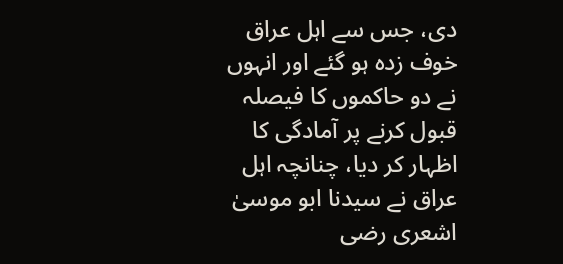دی، جس سے اہل عراق خوف زدہ ہو گئے اور انہوں نے دو حاکموں کا فیصلہ قبول کرنے پر آمادگی کا اظہار کر دیا، چنانچہ اہل عراق نے سیدنا ابو موسیٰ اشعری رضی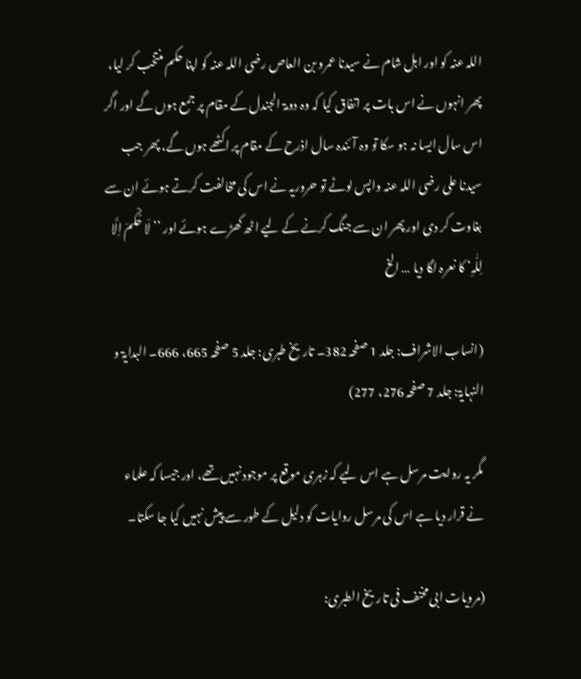اللہ عنہ کو اور اہل شام نے سیدنا عمرو بن العاص رضی اللہ عنہ کو اپنا حکم منتخب کر لیا، پھر انہوں نے اس بات پر اتفاق کیا کہ وہ دومۃ الجندل کے مقام پر جمع ہوں گے اور اگر اس سال ایسا نہ ہو سکا تو وہ آئندہ سال اذرح کے مقام پر اکٹھے ہوں گے، پھر جب سیدنا علی رضی اللہ عنہ واپس لوٹے تو حروریہ نے اس کی مخالفت کرتے ہوئے ان سے بغاوت کر دی اور پھر ان سے جنگ کرنے کے لیے اٹھ کھڑے ہوئے اور ’’ لَا حُکْمَ اِلَّا لِلّٰہِ‘ کا نعرہ لگا دیا … الخ

(انساب الاشراف: جلد 1 صفحہ 382۔ تاریخ طبری: جلد 5 صفحہ 665، 666۔ البدایۃ و النہایۃ: جلد 7 صفحہ 276، 277)

مگر یہ روایت مرسل ہے اس لیے کہ زہری موقع پر موجود نہیں تھے، اور جیسا کہ علماء نے قرار دیا ہے اس کی مرسل روایات کو دلیل کے طور سے پیش نہیں کیا جا سکتا۔

(مرویات ابی مخنف فی تاریخ الطبری: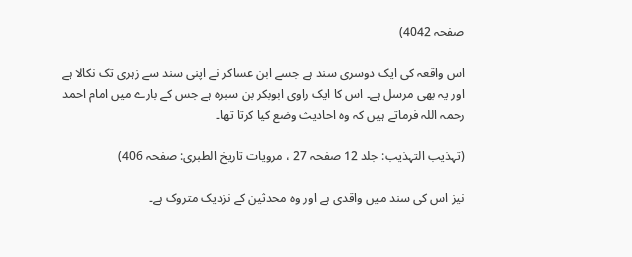صفحہ 4042)

اس واقعہ کی ایک دوسری سند ہے جسے ابن عساکر نے اپنی سند سے زہری تک نکالا ہے اور یہ بھی مرسل ہے۔ اس کا ایک راوی ابوبکر بن سبرہ ہے جس کے بارے میں امام احمد رحمہ اللہ فرماتے ہیں کہ وہ احادیث وضع کیا کرتا تھا۔

(تہذیب التہذیب: جلد 12 صفحہ 27 ، مرویات تاریخ الطبری: صفحہ 406)

نیز اس کی سند میں واقدی ہے اور وہ محدثین کے نزدیک متروک ہے۔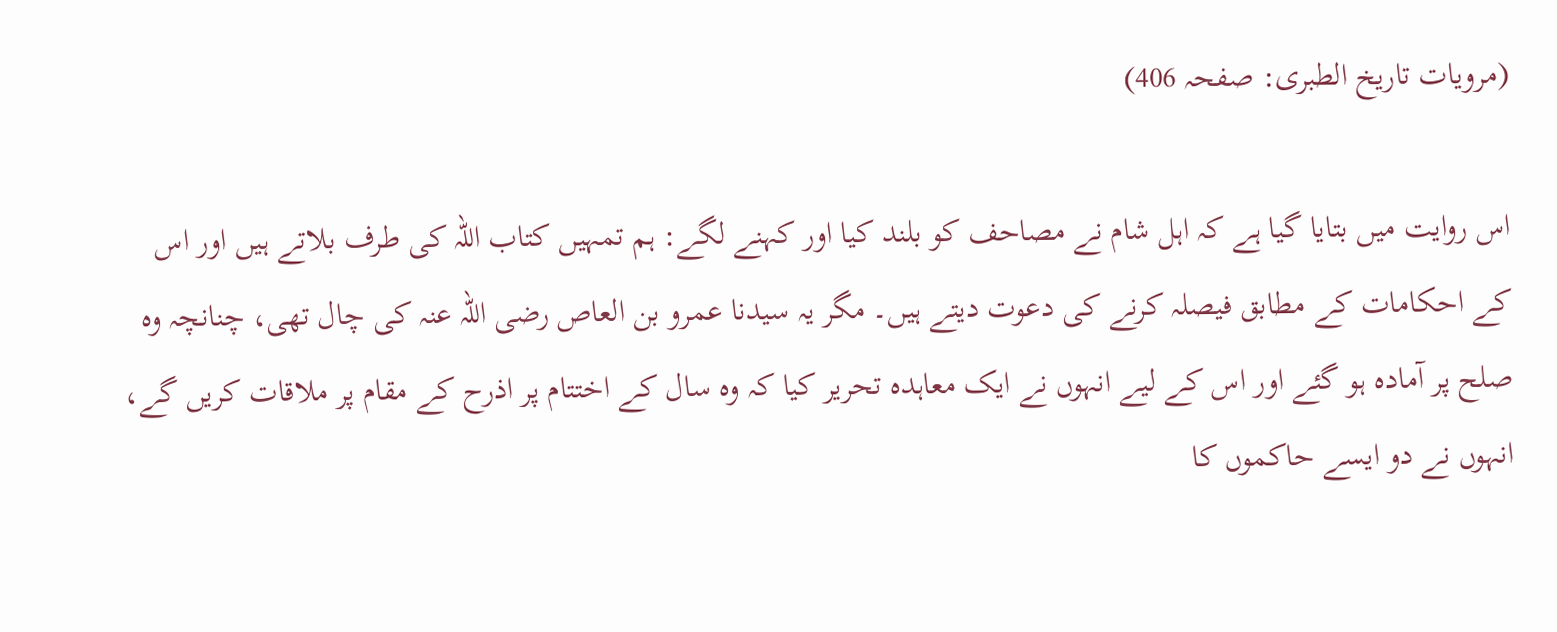(مرویات تاریخ الطبری: صفحہ 406)

اس روایت میں بتایا گیا ہے کہ اہل شام نے مصاحف کو بلند کیا اور کہنے لگے: ہم تمہیں کتاب اللہ کی طرف بلاتے ہیں اور اس کے احکامات کے مطابق فیصلہ کرنے کی دعوت دیتے ہیں۔ مگر یہ سیدنا عمرو بن العاص رضی اللہ عنہ کی چال تھی، چنانچہ وہ صلح پر آمادہ ہو گئے اور اس کے لیے انہوں نے ایک معاہدہ تحریر کیا کہ وہ سال کے اختتام پر اذرح کے مقام پر ملاقات کریں گے، انہوں نے دو ایسے حاکموں کا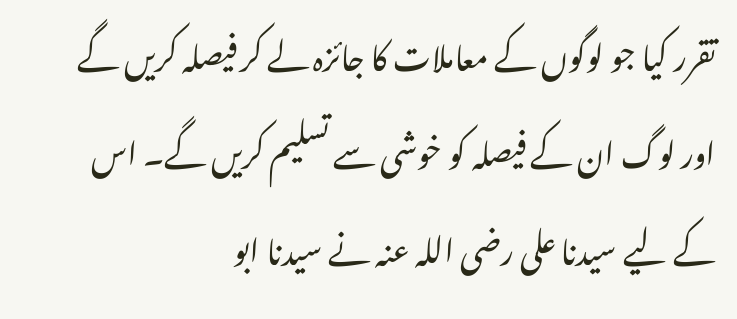تقرر کیا جو لوگوں کے معاملات کا جائزہ لے کر فیصلہ کریں گے اور لوگ ان کے فیصلہ کو خوشی سے تسلیم کریں گے۔ اس کے لیے سیدنا علی رضی اللہ عنہ نے سیدنا ابو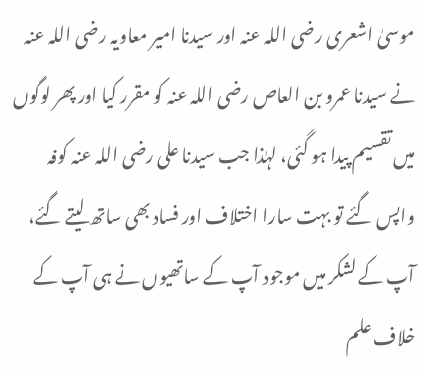موسیٰ اشعری رضی اللہ عنہ اور سیدنا امیر معاویہ رضی اللہ عنہ نے سیدنا عمرو بن العاص رضی اللہ عنہ کو مقرر کیا اور پھر لوگوں میں تقسیم پیدا ہو گئی، لہٰذا جب سیدنا علی رضی اللہ عنہ کوفہ واپس گئے تو بہت سارا اختلاف اور فساد بھی ساتھ لیتے گئے، آپ کے لشکر میں موجود آپ کے ساتھیوں نے ہی آپ کے خلاف علم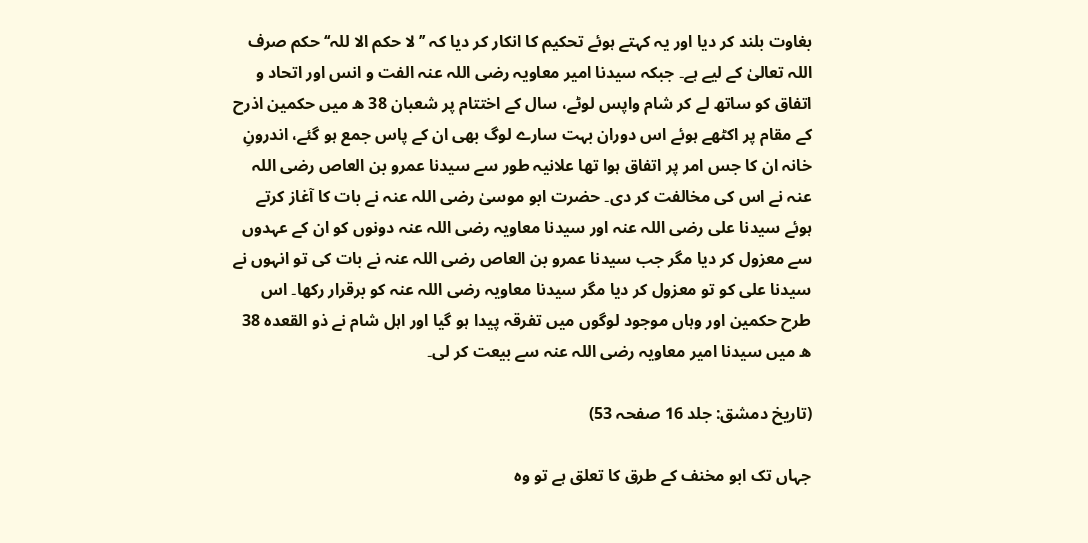بغاوت بلند کر دیا اور یہ کہتے ہوئے تحکیم کا انکار کر دیا کہ ’’لا حکم الا للہ‘‘ حکم صرف اللہ تعالیٰ کے لیے ہے۔ جبکہ سیدنا امیر معاویہ رضی اللہ عنہ الفت و انس اور اتحاد و اتفاق کو ساتھ لے کر شام واپس لوٹے، سال کے اختتام پر شعبان 38 ھ میں حکمین اذرح کے مقام پر اکٹھے ہوئے اس دوران بہت سارے لوگ بھی ان کے پاس جمع ہو گئے، اندرونِ خانہ ان کا جس امر پر اتفاق ہوا تھا علانیہ طور سے سیدنا عمرو بن العاص رضی اللہ عنہ نے اس کی مخالفت کر دی۔ حضرت ابو موسیٰ رضی اللہ عنہ نے بات کا آغاز کرتے ہوئے سیدنا علی رضی اللہ عنہ اور سیدنا معاویہ رضی اللہ عنہ دونوں کو ان کے عہدوں سے معزول کر دیا مگر جب سیدنا عمرو بن العاص رضی اللہ عنہ نے بات کی تو انہوں نے سیدنا علی کو تو معزول کر دیا مگر سیدنا معاویہ رضی اللہ عنہ کو برقرار رکھا۔ اس طرح حکمین اور وہاں موجود لوگوں میں تفرقہ پیدا ہو گیا اور اہل شام نے ذو القعدہ 38 ھ میں سیدنا امیر معاویہ رضی اللہ عنہ سے بیعت کر لی۔

(تاریخ دمشق: جلد 16 صفحہ 53)

جہاں تک ابو مخنف کے طرق کا تعلق ہے تو وہ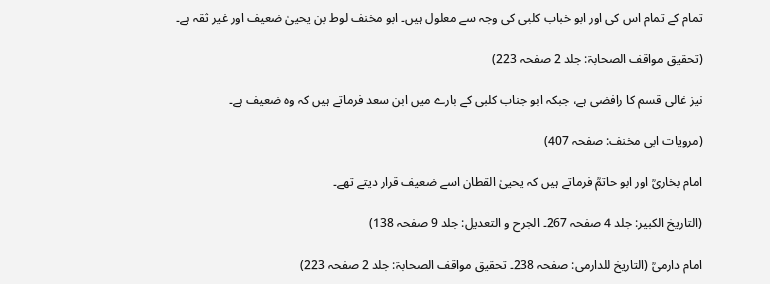تمام کے تمام اس کی اور ابو خباب کلبی کی وجہ سے معلول ہیں۔ ابو مخنف لوط بن یحییٰ ضعیف اور غیر ثقہ ہے۔

(تحقیق مواقف الصحابۃ: جلد 2 صفحہ 223)

نیز غالی قسم کا رافضی ہے، جبکہ ابو جناب کلبی کے بارے میں ابن سعد فرماتے ہیں کہ وہ ضعیف ہے۔

(مرویات ابی مخنف: صفحہ 407)

امام بخاریؒ اور ابو حاتمؒ فرماتے ہیں کہ یحییٰ القطان اسے ضعیف قرار دیتے تھے۔

(التاریخ الکبیر: جلد 4 صفحہ 267۔ الجرح و التعدیل: جلد 9 صفحہ 138)

امام دارمیؒ (التاریخ للدارمی: صفحہ 238۔ تحقیق مواقف الصحابۃ: جلد 2 صفحہ 223)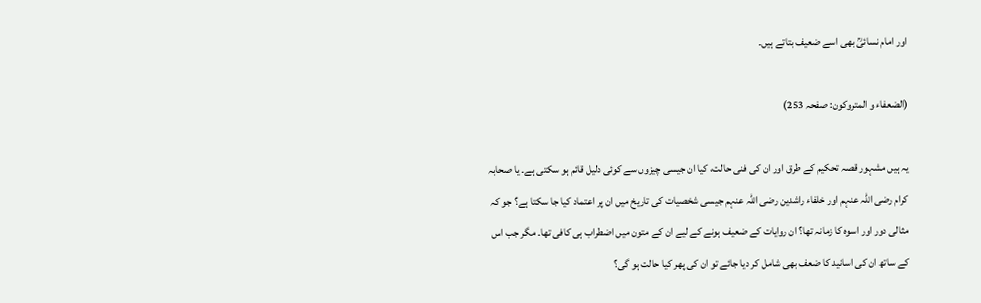اور امام نسائیؒ بھی اسے ضعیف بتاتے ہیں۔

(الضعفاء و المتروکون: صفحہ 253)

یہ ہیں مشہور قصہ تحکیم کے طرق اور ان کی فنی حالت، کیا ان جیسی چیزوں سے کوئی دلیل قائم ہو سکتی ہے۔ یا صحابہ کرام رضی اللہ عنہم اور خلفاء راشدین رضی اللہ عنہم جیسی شخصیات کی تاریخ میں ان پر اعتماد کیا جا سکتا ہے؟ جو کہ مثالی دور اور اسوہ کا زمانہ تھا؟ ان روایات کے ضعیف ہونے کے لیے ان کے متون میں اضطراب ہی کافی تھا۔ مگر جب اس کے ساتھ ان کی اسانید کا ضعف بھی شامل کر دیا جائے تو ان کی پھر کیا حالت ہو گی؟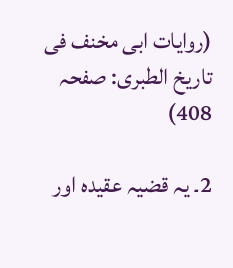(روایات ابی مخنف فی تاریخ الطبری: صفحہ 408)

2۔ یہ قضیہ عقیدہ اور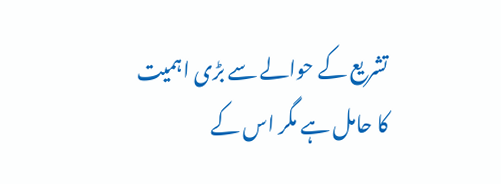تشریع کے حوالے سے بڑی اہمیت کا حامل ہے مگر اس کے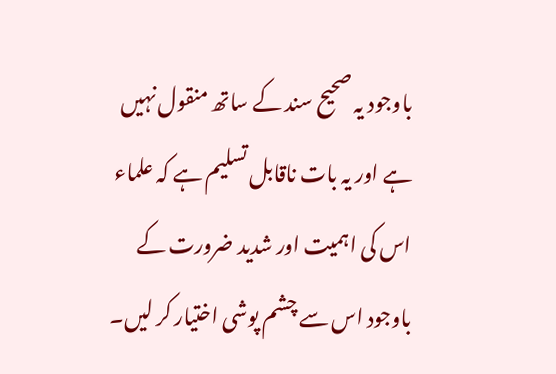باوجود یہ صحیح سند کے ساتھ منقول نہیں ہے اور یہ بات ناقابل تسلیم ہے کہ علماء اس کی اہمیت اور شدید ضرورت کے باوجود اس سے چشم پوشی اختیار کر لیں۔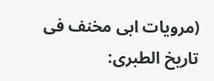(مرویات ابی مخنف فی تاریخ الطبری: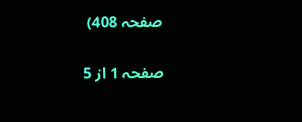صفحہ 408)

صفحہ 1 از 5